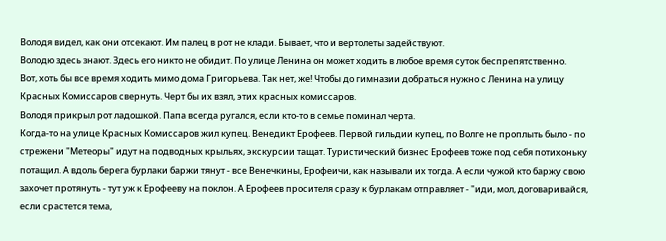Володя видел, как они отсекают. Им палец в рот не клади. Бывает, что и вертолеты задействуют.
Володю здесь знают. Здесь его никто не обидит. По улице Ленина он может ходить в любое время суток беспрепятственно.
Вот, хоть бы все время ходить мимо дома Григорьева. Так нет, же! Чтобы до гимназии добраться нужно с Ленина на улицу Красных Комиссаров свернуть. Черт бы их взял, этих красных комиссаров.
Володя прикрыл рот ладошкой. Папа всегда ругался, если кто-то в семье поминал черта.
Когда-то на улице Красных Комиссаров жил купец. Венедикт Ерофеев. Первой гильдии купец, по Волге не проплыть было - по стрежени "Метеоры" идут на подводных крыльях, экскурсии тащат. Туристический бизнес Ерофеев тоже под себя потихоньку потащил. А вдоль берега бурлаки баржи тянут - все Венечкины, Ерофеичи, как называли их тогда. А если чужой кто баржу свою захочет протянуть - тут уж к Ерофееву на поклон. А Ерофеев просителя сразу к бурлакам отправляет - "иди, мол, договаривайся, если срастется тема,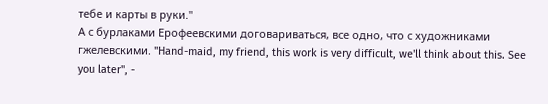тебе и карты в руки."
А с бурлаками Ерофеевскими договариваться, все одно, что с художниками гжелевскими. "Hand-maid, my friend, this work is very difficult, we'll think about this. See you later", -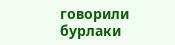говорили бурлаки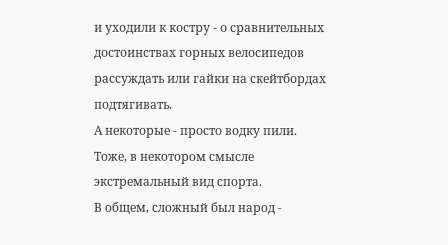и уходили к костру - о сравнительных достоинствах горных велосипедов рассуждать или гайки на скейтбордах подтягивать.
А некоторые - просто водку пили. Тоже, в некотором смысле экстремальный вид спорта.
В общем, сложный был народ -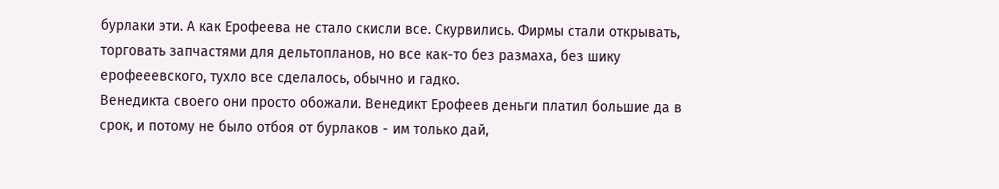бурлаки эти. А как Ерофеева не стало скисли все. Скурвились. Фирмы стали открывать, торговать запчастями для дельтопланов, но все как-то без размаха, без шику ерофееевского, тухло все сделалось, обычно и гадко.
Венедикта своего они просто обожали. Венедикт Ерофеев деньги платил большие да в срок, и потому не было отбоя от бурлаков - им только дай,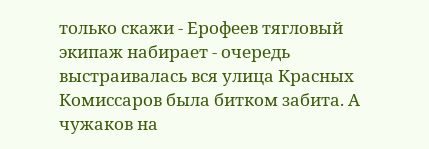только скажи - Ерофеев тягловый экипаж набирает - очередь выстраивалась вся улица Красных Комиссаров была битком забита. А чужаков на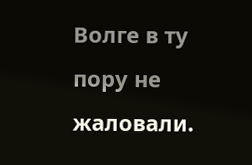Волге в ту пору не жаловали.